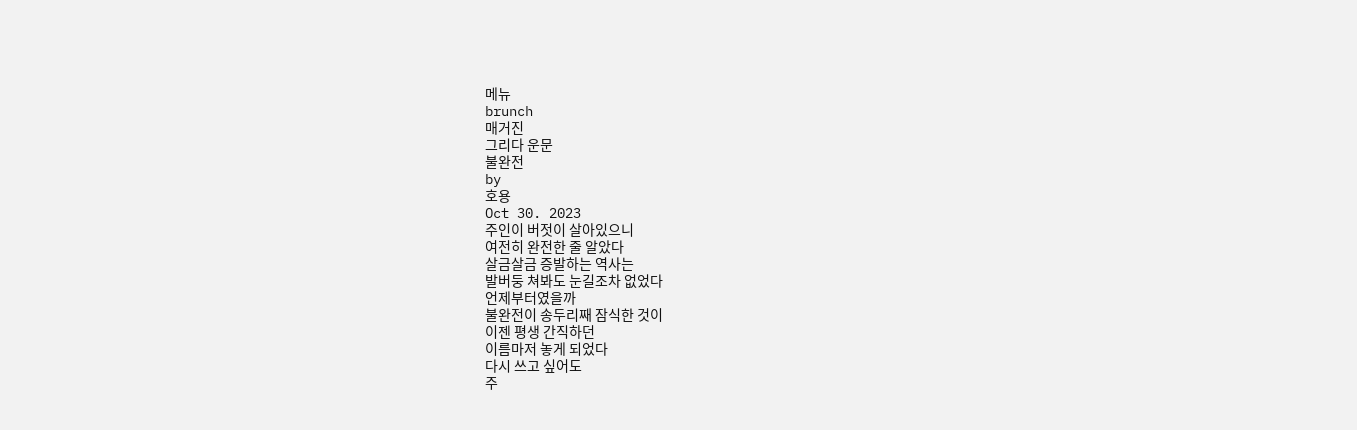메뉴
brunch
매거진
그리다 운문
불완전
by
호용
Oct 30. 2023
주인이 버젓이 살아있으니
여전히 완전한 줄 알았다
살금살금 증발하는 역사는
발버둥 쳐봐도 눈길조차 없었다
언제부터였을까
불완전이 송두리째 잠식한 것이
이젠 평생 간직하던
이름마저 놓게 되었다
다시 쓰고 싶어도
주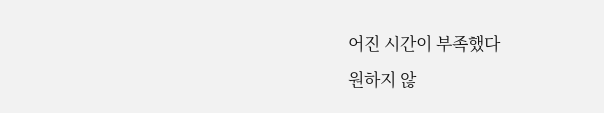어진 시간이 부족했다
원하지 않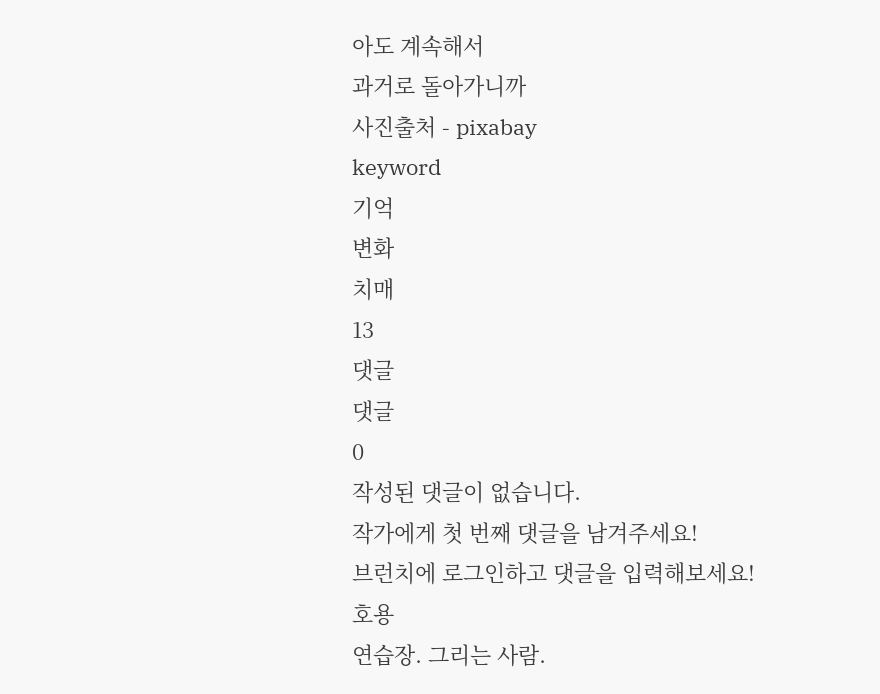아도 계속해서
과거로 돌아가니까
사진출처 - pixabay
keyword
기억
변화
치매
13
댓글
댓글
0
작성된 댓글이 없습니다.
작가에게 첫 번째 댓글을 남겨주세요!
브런치에 로그인하고 댓글을 입력해보세요!
호용
연습장. 그리는 사람.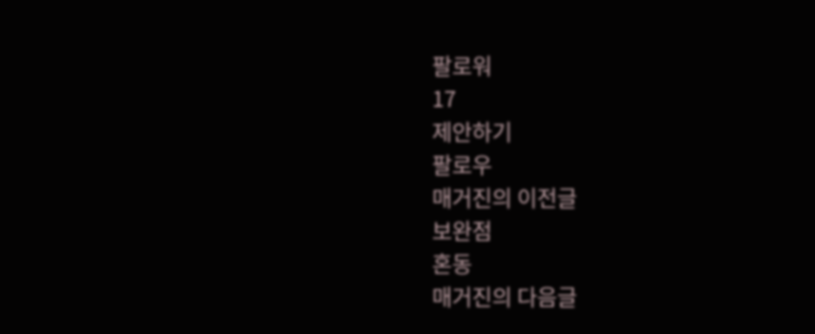팔로워
17
제안하기
팔로우
매거진의 이전글
보완점
혼동
매거진의 다음글